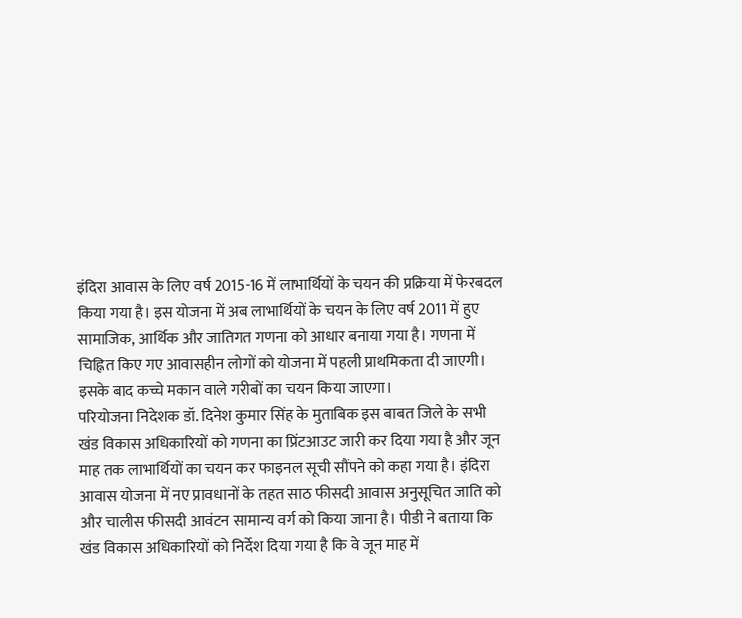इंदिरा आवास के लिए वर्ष 2015-16 में लाभार्थियों के चयन की प्रक्रिया में फेरबदल किया गया है। इस योजना में अब लाभार्थियों के चयन के लिए वर्ष 2011 में हुए सामाजिक, आर्थिक और जातिगत गणना को आधार बनाया गया है। गणना में चिह्नित किए गए आवासहीन लोगों को योजना में पहली प्राथमिकता दी जाएगी। इसके बाद कच्चे मकान वाले गरीबों का चयन किया जाएगा।
परियोजना निदेशक डॉ. दिनेश कुमार सिंह के मुताबिक इस बाबत जिले के सभी खंड विकास अधिकारियों को गणना का प्रिंटआउट जारी कर दिया गया है और जून माह तक लाभार्थियों का चयन कर फाइनल सूची सौंपने को कहा गया है। इंदिरा आवास योजना में नए प्रावधानों के तहत साठ फीसदी आवास अनुसूचित जाति को और चालीस फीसदी आवंटन सामान्य वर्ग को किया जाना है। पीडी ने बताया कि खंड विकास अधिकारियों को निर्देश दिया गया है कि वे जून माह में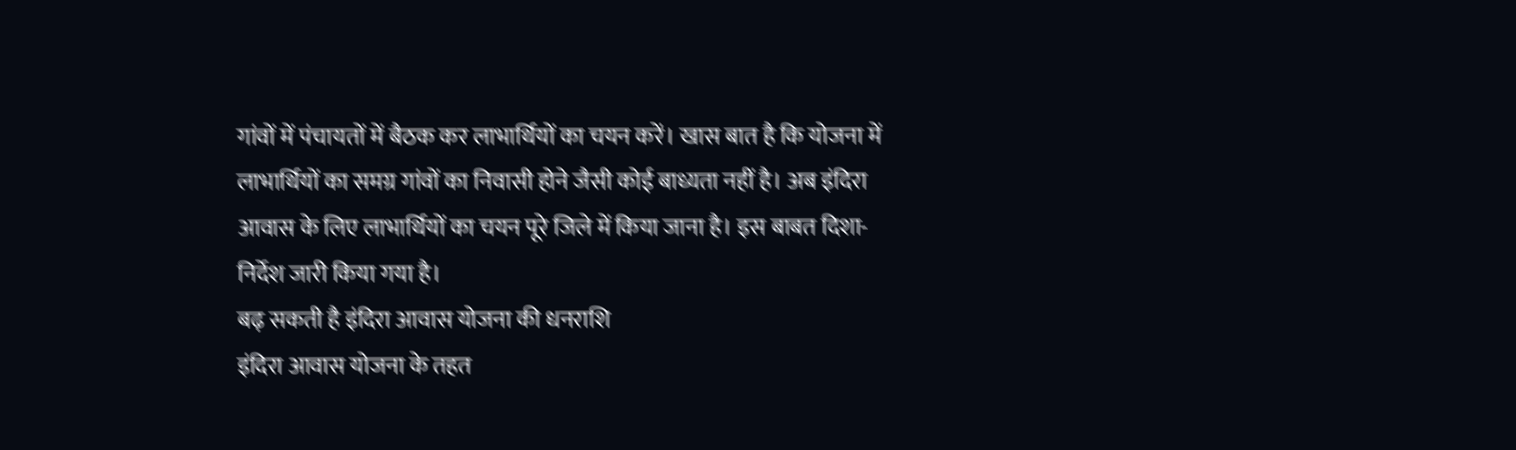गांवों में पंचायतों में बैठक कर लाभार्थियों का चयन करें। खास बात है कि योजना में लाभार्थियों का समग्र गांवों का निवासी होने जैसी कोई बाध्यता नहीं है। अब इंदिरा आवास के लिए लाभार्थियों का चयन पूरे जिले में किया जाना है। इस बाबत दिशा-निर्देश जारी किया गया है।
बढ़ सकती है इंदिरा आवास योजना की धनराशि
इंदिरा आवास योजना के तहत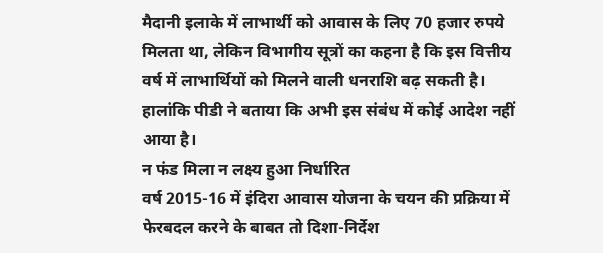मैदानी इलाके में लाभार्थी को आवास के लिए 70 हजार रुपये मिलता था, लेकिन विभागीय सूत्रों का कहना है कि इस वित्तीय वर्ष में लाभार्थियों को मिलने वाली धनराशि बढ़ सकती है। हालांकि पीडी ने बताया कि अभी इस संबंध में कोई आदेश नहीं आया है।
न फंड मिला न लक्ष्य हुआ निर्धारित
वर्ष 2015-16 में इंदिरा आवास योजना के चयन की प्रक्रिया में फेरबदल करने के बाबत तो दिशा-निर्देश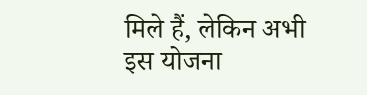मिले हैं, लेकिन अभी इस योजना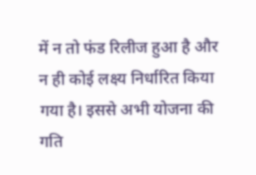में न तो फंड रिलीज हुआ है और न ही कोई लक्ष्य निर्धारित किया गया है। इससे अभी योजना की गति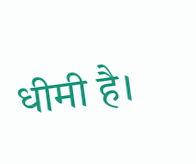धीमी है।